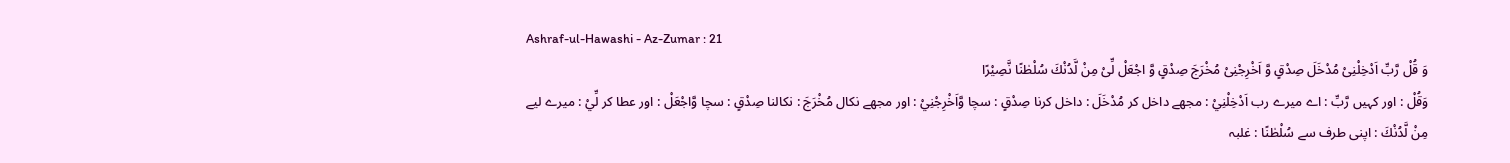Ashraf-ul-Hawashi - Az-Zumar : 21
وَ قُلْ رَّبِّ اَدْخِلْنِیْ مُدْخَلَ صِدْقٍ وَّ اَخْرِجْنِیْ مُخْرَجَ صِدْقٍ وَّ اجْعَلْ لِّیْ مِنْ لَّدُنْكَ سُلْطٰنًا نَّصِیْرًا
وَقُلْ : اور کہیں رَّبِّ : اے میرے رب اَدْخِلْنِيْ : مجھے داخل کر مُدْخَلَ : داخل کرنا صِدْقٍ : سچا وَّاَخْرِجْنِيْ : اور مجھے نکال مُخْرَجَ : نکالنا صِدْقٍ : سچا وَّاجْعَلْ : اور عطا کر لِّيْ : میرے لیے مِنْ لَّدُنْكَ : اپنی طرف سے سُلْطٰنًا : غلبہ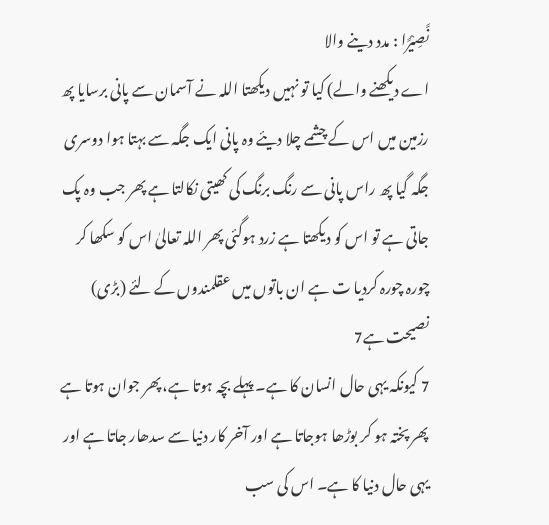نَّصِيْرًا : مدد دینے والا
اے دیکھنے والے) کیا تو نہیں دیکھتا اللہ نے آسمان سے پانی برسایا پھ رزمین میں اس کے چشمے چلا دیئے وہ پانی ایک جگہ سے بہتا ہوا دوسری جگہ گیا پھ راس پانی سے رنگ برنگ کی کھیتی نکالتا ہے پھر جب وہ پک جاتی ہے تو اس کو دیکھتا ہے زرد ہوگئی پھر اللہ تعالیٰ اس کو سکھا کر چورہ چورہ کردیا ت ہے ان باتوں میں عقلمندوں کے لئے (بڑی) نصیحت ہے7
7 کیونکہ یہی حال انسان کا ہے۔ پہلے بچہ ہوتا ہے، پھر جوان ہوتا ہے پھر پختہ ہو کر بوڑھا ہوجاتا ہے اور آخر کار دنیا سے سدھار جاتا ہے اور یہی حال دنیا کا ہے۔ اس کی سب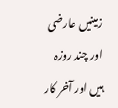زمینیں عارضی اور چند روزہ ہیں اور آخر کار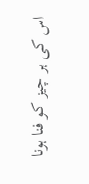اس کی ہر چیز کو فنا ہونا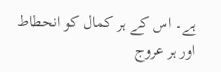ہے۔ اس کے ہر کمال کو انحطاط اور ہر عروج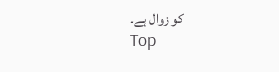کو زوال ہے۔
Top